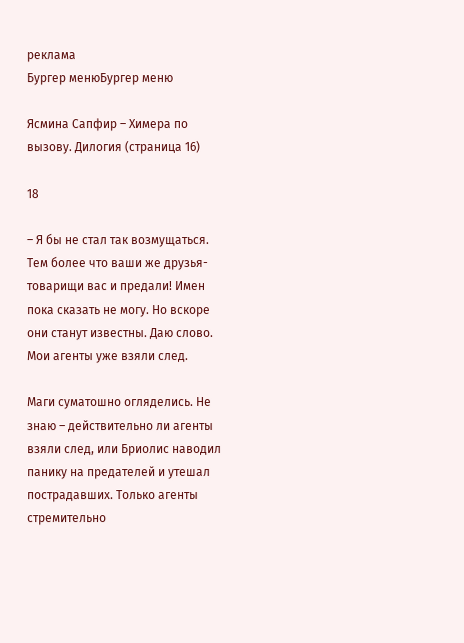реклама
Бургер менюБургер меню

Ясмина Сапфир – Химера по вызову. Дилогия (страница 16)

18

– Я бы не стал так возмущаться. Тем более что ваши же друзья-товарищи вас и предали! Имен пока сказать не могу. Но вскоре они станут известны. Даю слово. Мои агенты уже взяли след.

Маги суматошно огляделись. Не знаю – действительно ли агенты взяли след, или Бриолис наводил панику на предателей и утешал пострадавших. Только агенты стремительно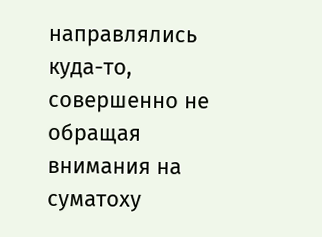направлялись куда-то, совершенно не обращая внимания на суматоху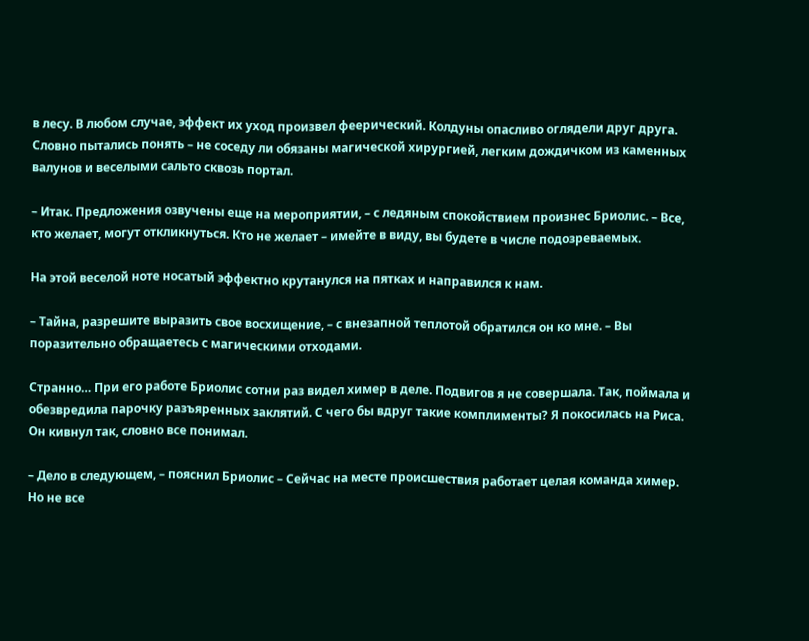в лесу. В любом случае, эффект их уход произвел феерический. Колдуны опасливо оглядели друг друга. Словно пытались понять – не соседу ли обязаны магической хирургией, легким дождичком из каменных валунов и веселыми сальто сквозь портал.

– Итак. Предложения озвучены еще на мероприятии, – с ледяным спокойствием произнес Бриолис. – Все, кто желает, могут откликнуться. Кто не желает – имейте в виду, вы будете в числе подозреваемых.

На этой веселой ноте носатый эффектно крутанулся на пятках и направился к нам.

– Тайна, разрешите выразить свое восхищение, – с внезапной теплотой обратился он ко мне. – Вы поразительно обращаетесь с магическими отходами.

Странно… При его работе Бриолис сотни раз видел химер в деле. Подвигов я не совершала. Так, поймала и обезвредила парочку разъяренных заклятий. С чего бы вдруг такие комплименты? Я покосилась на Риса. Он кивнул так, словно все понимал.

– Дело в следующем, – пояснил Бриолис – Сейчас на месте происшествия работает целая команда химер. Но не все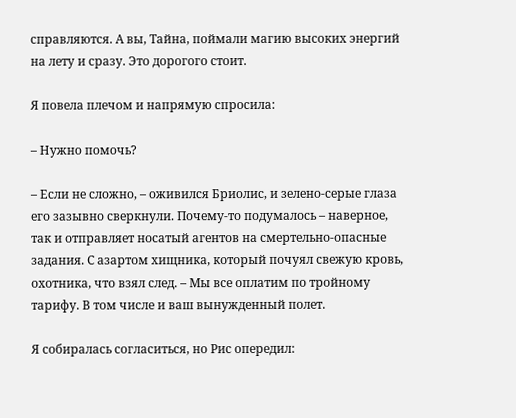справляются. А вы, Тайна, поймали магию высоких энергий на лету и сразу. Это дорогого стоит.

Я повела плечом и напрямую спросила:

– Нужно помочь?

– Если не сложно, – оживился Бриолис, и зелено-серые глаза его зазывно сверкнули. Почему-то подумалось – наверное, так и отправляет носатый агентов на смертельно-опасные задания. С азартом хищника, который почуял свежую кровь, охотника, что взял след. – Мы все оплатим по тройному тарифу. В том числе и ваш вынужденный полет.

Я собиралась согласиться, но Рис опередил: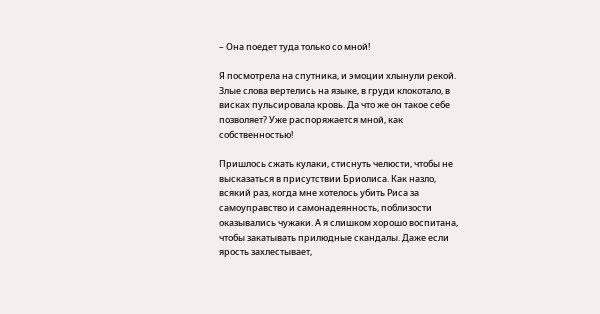– Она поедет туда только со мной!

Я посмотрела на спутника, и эмоции хлынули рекой. Злые слова вертелись на языке, в груди клокотало, в висках пульсировала кровь. Да что же он такое себе позволяет? Уже распоряжается мной, как собственностью!

Пришлось сжать кулаки, стиснуть челюсти, чтобы не высказаться в присутствии Бриолиса. Как назло, всякий раз, когда мне хотелось убить Риса за самоуправство и самонадеянность, поблизости оказывались чужаки. А я слишком хорошо воспитана, чтобы закатывать прилюдные скандалы. Даже если ярость захлестывает,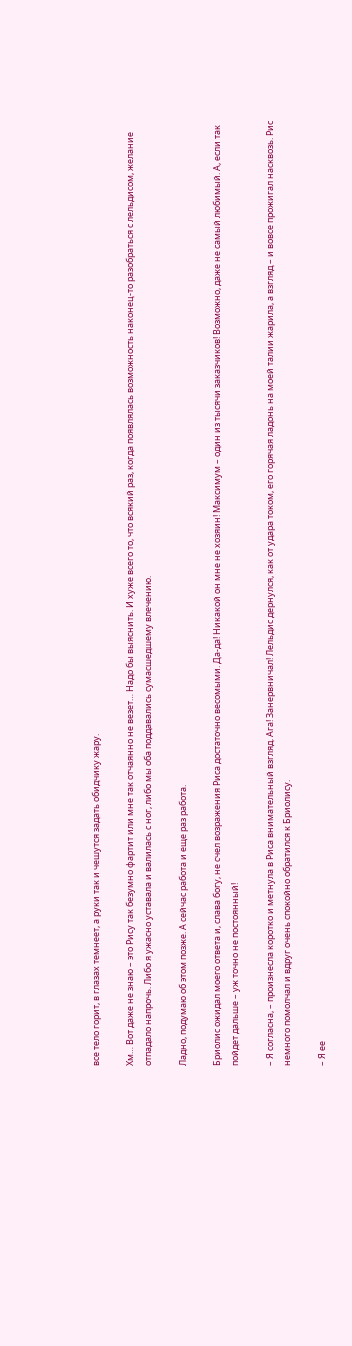все тело горит, в глазах темнеет, а руки так и чешутся задать обидчику жару.

Хм… Вот даже не знаю – это Рису так безумно фартит или мне так отчаянно не везет… Надо бы выяснить. И хуже всего то, что всякий раз, когда появлялась возможность наконец-то разобраться с лельдисом, желание отпадало напрочь. Либо я ужасно уставала и валилась с ног, либо мы оба поддавались сумасшедшему влечению.

Ладно, подумаю об этом позже. А сейчас работа и еще раз работа.

Бриолис ожидал моего ответа и, слава богу, не счел возражения Риса достаточно весомыми. Да-да! Никакой он мне не хозяин! Максимум – один из тысячи заказчиков! Возможно, даже не самый любимый. А, если так пойдет дальше – уж точно не постоянный!

– Я согласна, – произнесла коротко и метнула в Риса внимательный взгляд. Ага! Занервничал! Лельдис дернулся, как от удара током, его горячая ладонь на моей талии жарила, а взгляд – и вовсе прожигал насквозь. Рис немного помолчал и вдруг очень спокойно обратился к Бриолису.

– Я ее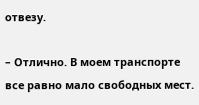отвезу.

– Отлично. В моем транспорте все равно мало свободных мест.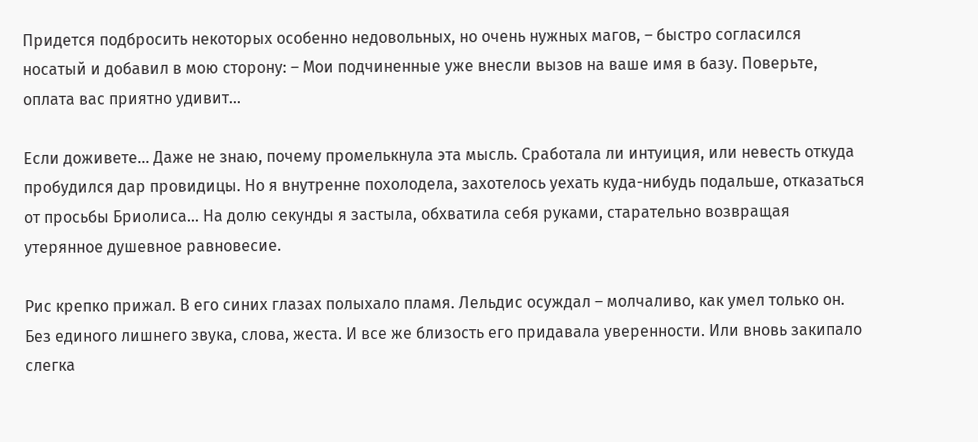Придется подбросить некоторых особенно недовольных, но очень нужных магов, – быстро согласился носатый и добавил в мою сторону: – Мои подчиненные уже внесли вызов на ваше имя в базу. Поверьте, оплата вас приятно удивит…

Если доживете… Даже не знаю, почему промелькнула эта мысль. Сработала ли интуиция, или невесть откуда пробудился дар провидицы. Но я внутренне похолодела, захотелось уехать куда-нибудь подальше, отказаться от просьбы Бриолиса… На долю секунды я застыла, обхватила себя руками, старательно возвращая утерянное душевное равновесие.

Рис крепко прижал. В его синих глазах полыхало пламя. Лельдис осуждал – молчаливо, как умел только он. Без единого лишнего звука, слова, жеста. И все же близость его придавала уверенности. Или вновь закипало слегка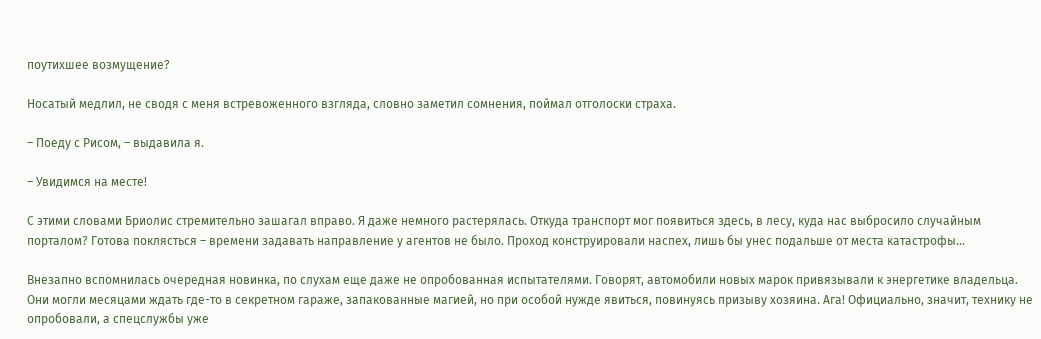поутихшее возмущение?

Носатый медлил, не сводя с меня встревоженного взгляда, словно заметил сомнения, поймал отголоски страха.

– Поеду с Рисом, – выдавила я.

– Увидимся на месте!

С этими словами Бриолис стремительно зашагал вправо. Я даже немного растерялась. Откуда транспорт мог появиться здесь, в лесу, куда нас выбросило случайным порталом? Готова поклясться – времени задавать направление у агентов не было. Проход конструировали наспех, лишь бы унес подальше от места катастрофы…

Внезапно вспомнилась очередная новинка, по слухам еще даже не опробованная испытателями. Говорят, автомобили новых марок привязывали к энергетике владельца. Они могли месяцами ждать где-то в секретном гараже, запакованные магией, но при особой нужде явиться, повинуясь призыву хозяина. Ага! Официально, значит, технику не опробовали, а спецслужбы уже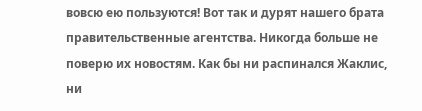вовсю ею пользуются! Вот так и дурят нашего брата правительственные агентства. Никогда больше не поверю их новостям. Как бы ни распинался Жаклис, ни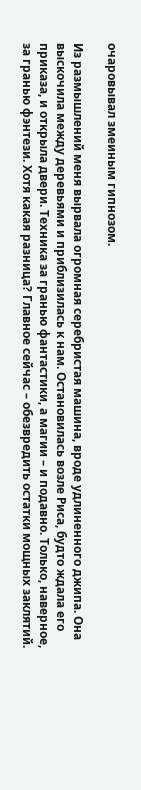очаровывал змеиным гипнозом.

Из размышлений меня вырвала огромная серебристая машина, вроде удлиненного джипа. Она выскочила между деревьями и приблизилась к нам. Остановилась возле Риса, будто ждала его приказа, и открыла двери. Техника за гранью фантастики, а магии – и подавно. Только, наверное, за гранью фэнтези. Хотя какая разница? Главное сейчас – обезвредить остатки мощных заклятий.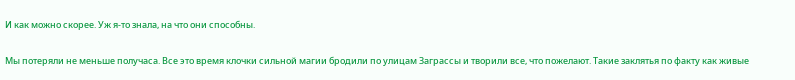И как можно скорее. Уж я-то знала, на что они способны.

Мы потеряли не меньше получаса. Все это время клочки сильной магии бродили по улицам Заграссы и творили все, что пожелают. Такие заклятья по факту как живые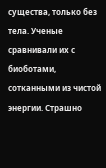существа, только без тела. Ученые сравнивали их с биоботами, сотканными из чистой энергии. Страшно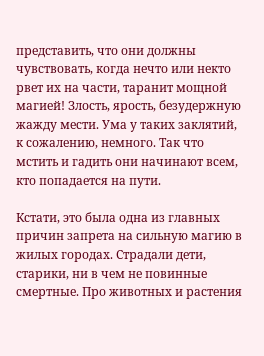представить, что они должны чувствовать, когда нечто или некто рвет их на части, таранит мощной магией! Злость, ярость, безудержную жажду мести. Ума у таких заклятий, к сожалению, немного. Так что мстить и гадить они начинают всем, кто попадается на пути.

Кстати, это была одна из главных причин запрета на сильную магию в жилых городах. Страдали дети, старики, ни в чем не повинные смертные. Про животных и растения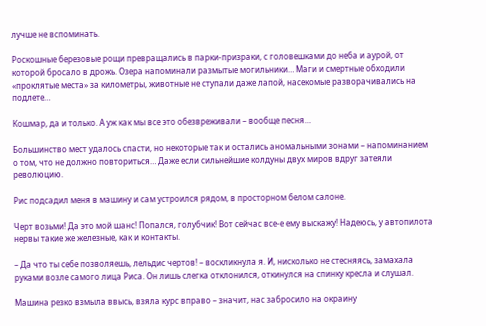лучше не вспоминать.

Роскошные березовые рощи превращались в парки-призраки, с головешками до неба и аурой, от которой бросало в дрожь. Озера напоминали размытые могильники… Маги и смертные обходили «проклятые места» за километры, животные не ступали даже лапой, насекомые разворачивались на подлете…

Кошмар, да и только. А уж как мы все это обезвреживали – вообще песня…

Большинство мест удалось спасти, но некоторые так и остались аномальными зонами – напоминанием о том, что не должно повториться… Даже если сильнейшие колдуны двух миров вдруг затеяли революцию.

Рис подсадил меня в машину и сам устроился рядом, в просторном белом салоне.

Черт возьми! Да это мой шанс! Попался, голубчик! Вот сейчас все-е ему выскажу! Надеюсь, у автопилота нервы такие же железные, как и контакты.

– Да что ты себе позволяешь, лельдис чертов! – воскликнула я. И, нисколько не стесняясь, замахала руками возле самого лица Риса. Он лишь слегка отклонился, откинулся на спинку кресла и слушал.

Машина резко взмыла ввысь, взяла курс вправо – значит, нас забросило на окраину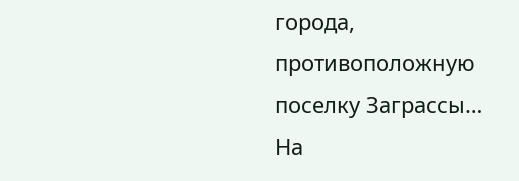города, противоположную поселку Заграссы… На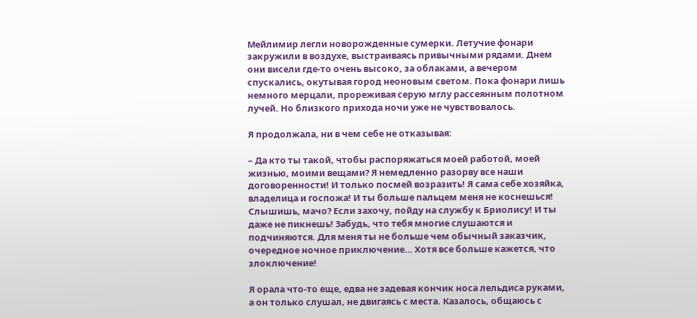Мейлимир легли новорожденные сумерки. Летучие фонари закружили в воздухе, выстраиваясь привычными рядами. Днем они висели где-то очень высоко, за облаками, а вечером спускались, окутывая город неоновым светом. Пока фонари лишь немного мерцали, прореживая серую мглу рассеянным полотном лучей. Но близкого прихода ночи уже не чувствовалось.

Я продолжала, ни в чем себе не отказывая:

– Да кто ты такой, чтобы распоряжаться моей работой, моей жизнью, моими вещами? Я немедленно разорву все наши договоренности! И только посмей возразить! Я сама себе хозяйка, владелица и госпожа! И ты больше пальцем меня не коснешься! Слышишь, мачо? Если захочу, пойду на службу к Бриолису! И ты даже не пикнешь! Забудь, что тебя многие слушаются и подчиняются. Для меня ты не больше чем обычный заказчик, очередное ночное приключение… Хотя все больше кажется, что злоключение!

Я орала что-то еще, едва не задевая кончик носа лельдиса руками, а он только слушал, не двигаясь с места. Казалось, общаюсь с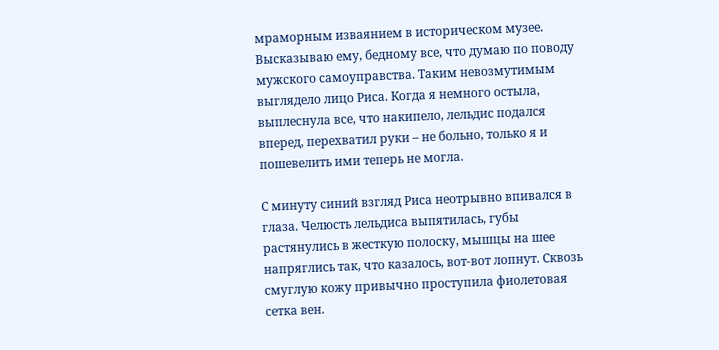мраморным изваянием в историческом музее. Высказываю ему, бедному все, что думаю по поводу мужского самоуправства. Таким невозмутимым выглядело лицо Риса. Когда я немного остыла, выплеснула все, что накипело, лельдис подался вперед, перехватил руки – не больно, только я и пошевелить ими теперь не могла.

С минуту синий взгляд Риса неотрывно впивался в глаза. Челюсть лельдиса выпятилась, губы растянулись в жесткую полоску, мышцы на шее напряглись так, что казалось, вот-вот лопнут. Сквозь смуглую кожу привычно проступила фиолетовая сетка вен.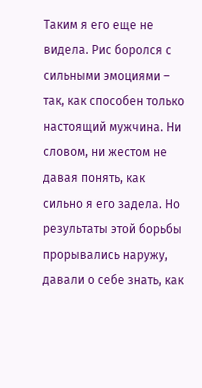Таким я его еще не видела. Рис боролся с сильными эмоциями – так, как способен только настоящий мужчина. Ни словом, ни жестом не давая понять, как сильно я его задела. Но результаты этой борьбы прорывались наружу, давали о себе знать, как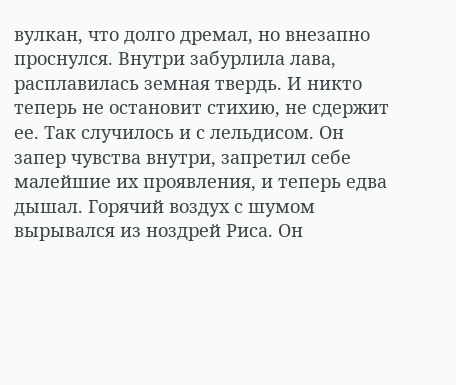вулкан, что долго дремал, но внезапно проснулся. Внутри забурлила лава, расплавилась земная твердь. И никто теперь не остановит стихию, не сдержит ее. Так случилось и с лельдисом. Он запер чувства внутри, запретил себе малейшие их проявления, и теперь едва дышал. Горячий воздух с шумом вырывался из ноздрей Риса. Он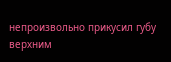непроизвольно прикусил губу верхним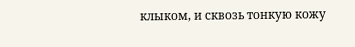клыком, и сквозь тонкую кожу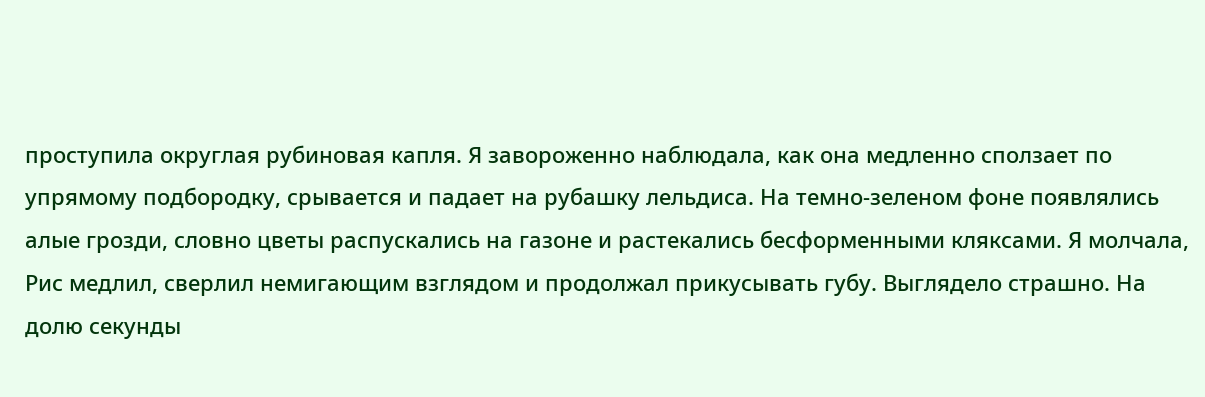проступила округлая рубиновая капля. Я завороженно наблюдала, как она медленно сползает по упрямому подбородку, срывается и падает на рубашку лельдиса. На темно-зеленом фоне появлялись алые грозди, словно цветы распускались на газоне и растекались бесформенными кляксами. Я молчала, Рис медлил, сверлил немигающим взглядом и продолжал прикусывать губу. Выглядело страшно. На долю секунды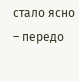стало ясно – передо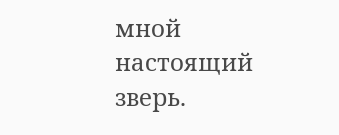мной настоящий зверь.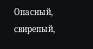Опасный, свирепый,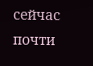сейчас почти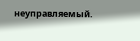неуправляемый.